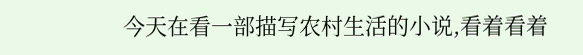今天在看一部描写农村生活的小说,看着看着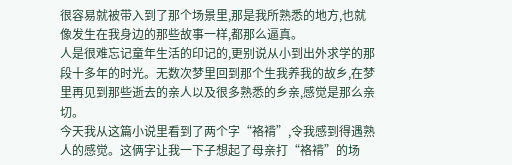很容易就被带入到了那个场景里,那是我所熟悉的地方,也就像发生在我身边的那些故事一样,都那么逼真。
人是很难忘记童年生活的印记的,更别说从小到出外求学的那段十多年的时光。无数次梦里回到那个生我养我的故乡,在梦里再见到那些逝去的亲人以及很多熟悉的乡亲,感觉是那么亲切。
今天我从这篇小说里看到了两个字“袼褙”,令我感到得遇熟人的感觉。这俩字让我一下子想起了母亲打“袼褙”的场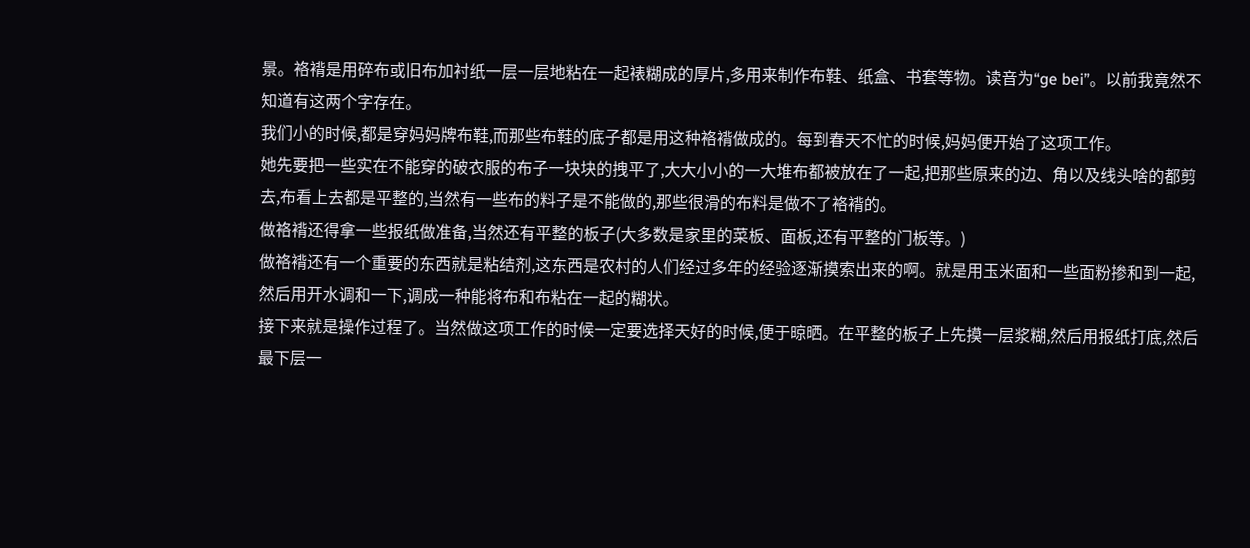景。袼褙是用碎布或旧布加衬纸一层一层地粘在一起裱糊成的厚片,多用来制作布鞋、纸盒、书套等物。读音为“ge bei”。以前我竟然不知道有这两个字存在。
我们小的时候,都是穿妈妈牌布鞋,而那些布鞋的底子都是用这种袼褙做成的。每到春天不忙的时候,妈妈便开始了这项工作。
她先要把一些实在不能穿的破衣服的布子一块块的拽平了,大大小小的一大堆布都被放在了一起,把那些原来的边、角以及线头啥的都剪去,布看上去都是平整的,当然有一些布的料子是不能做的,那些很滑的布料是做不了袼褙的。
做袼褙还得拿一些报纸做准备,当然还有平整的板子(大多数是家里的菜板、面板,还有平整的门板等。)
做袼褙还有一个重要的东西就是粘结剂,这东西是农村的人们经过多年的经验逐渐摸索出来的啊。就是用玉米面和一些面粉掺和到一起,然后用开水调和一下,调成一种能将布和布粘在一起的糊状。
接下来就是操作过程了。当然做这项工作的时候一定要选择天好的时候,便于晾晒。在平整的板子上先摸一层浆糊,然后用报纸打底,然后最下层一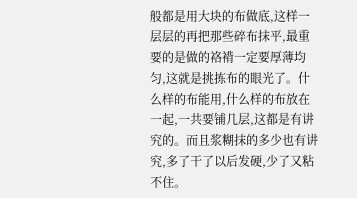般都是用大块的布做底,这样一层层的再把那些碎布抹平,最重要的是做的袼褙一定要厚薄均匀,这就是挑拣布的眼光了。什么样的布能用,什么样的布放在一起,一共要铺几层,这都是有讲究的。而且浆糊抹的多少也有讲究,多了干了以后发硬,少了又粘不住。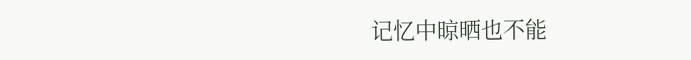记忆中晾晒也不能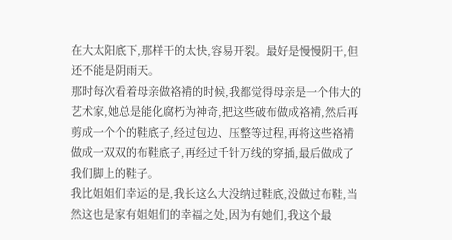在大太阳底下,那样干的太快,容易开裂。最好是慢慢阴干,但还不能是阴雨天。
那时每次看着母亲做袼褙的时候,我都觉得母亲是一个伟大的艺术家,她总是能化腐朽为神奇,把这些破布做成袼褙,然后再剪成一个个的鞋底子,经过包边、压整等过程,再将这些袼褙做成一双双的布鞋底子,再经过千针万线的穿插,最后做成了我们脚上的鞋子。
我比姐姐们幸运的是,我长这么大没纳过鞋底,没做过布鞋,当然这也是家有姐姐们的幸福之处,因为有她们,我这个最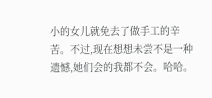小的女儿就免去了做手工的辛苦。不过,现在想想未尝不是一种遗憾,她们会的我都不会。哈哈。